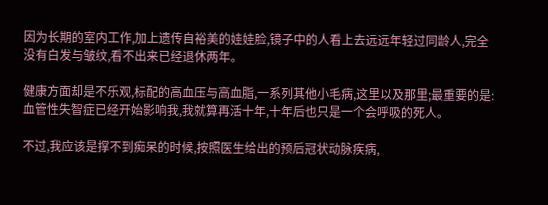因为长期的室内工作,加上遗传自裕美的娃娃脸,镜子中的人看上去远远年轻过同龄人,完全没有白发与皱纹,看不出来已经退休两年。

健康方面却是不乐观,标配的高血压与高血脂,一系列其他小毛病,这里以及那里;最重要的是:血管性失智症已经开始影响我,我就算再活十年,十年后也只是一个会呼吸的死人。

不过,我应该是撑不到痴呆的时候,按照医生给出的预后冠状动脉疾病,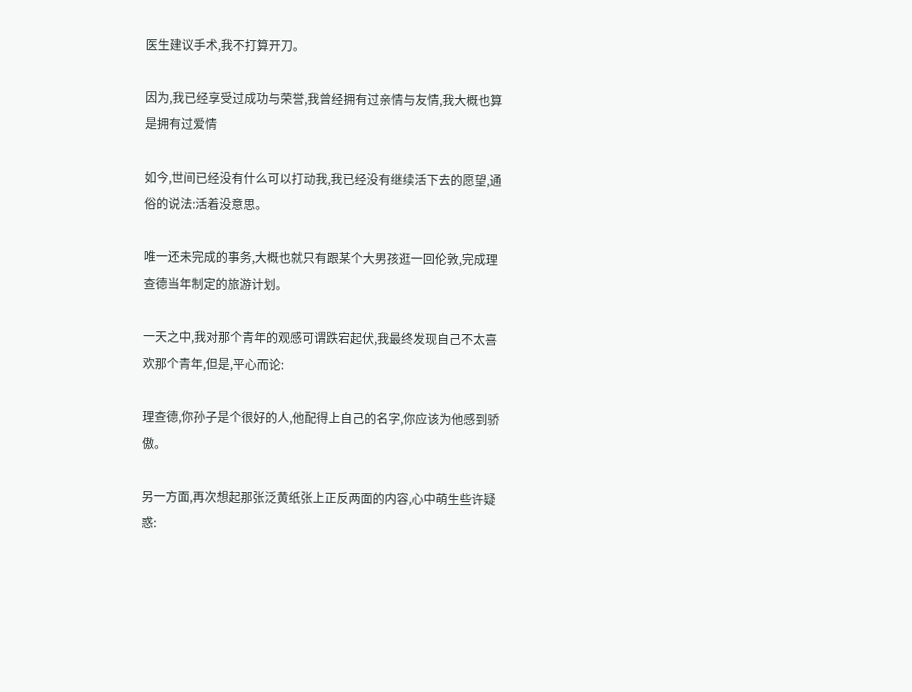医生建议手术,我不打算开刀。

因为,我已经享受过成功与荣誉,我曾经拥有过亲情与友情,我大概也算是拥有过爱情

如今,世间已经没有什么可以打动我,我已经没有继续活下去的愿望,通俗的说法:活着没意思。

唯一还未完成的事务,大概也就只有跟某个大男孩逛一回伦敦,完成理查德当年制定的旅游计划。

一天之中,我对那个青年的观感可谓跌宕起伏,我最终发现自己不太喜欢那个青年,但是,平心而论:

理查德,你孙子是个很好的人,他配得上自己的名字,你应该为他感到骄傲。

另一方面,再次想起那张泛黄纸张上正反两面的内容,心中萌生些许疑惑: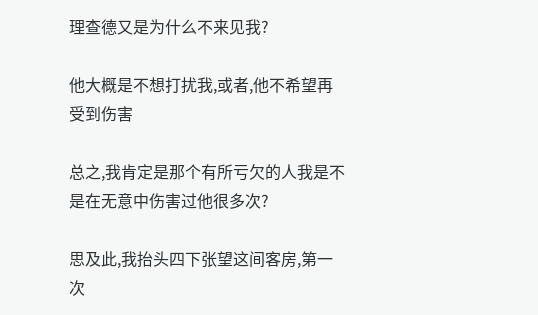理查德又是为什么不来见我?

他大概是不想打扰我,或者,他不希望再受到伤害

总之,我肯定是那个有所亏欠的人我是不是在无意中伤害过他很多次?

思及此,我抬头四下张望这间客房,第一次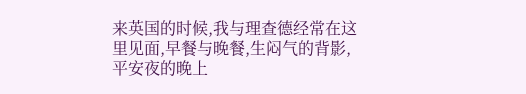来英国的时候,我与理查德经常在这里见面,早餐与晚餐,生闷气的背影,平安夜的晚上